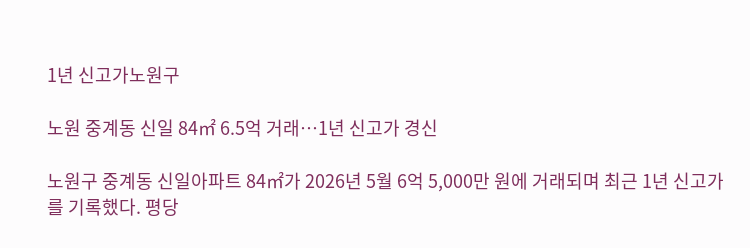1년 신고가노원구

노원 중계동 신일 84㎡ 6.5억 거래…1년 신고가 경신

노원구 중계동 신일아파트 84㎡가 2026년 5월 6억 5,000만 원에 거래되며 최근 1년 신고가를 기록했다. 평당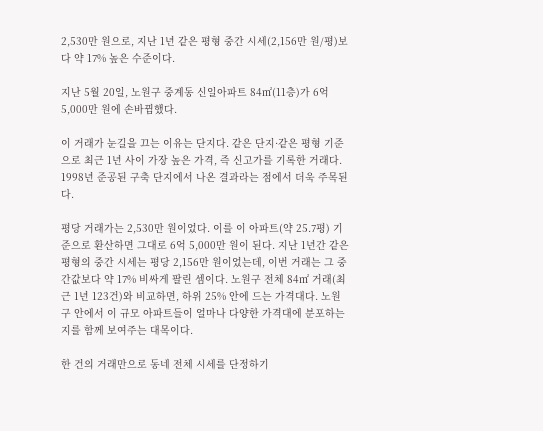2,530만 원으로, 지난 1년 같은 평형 중간 시세(2,156만 원/평)보다 약 17% 높은 수준이다.

지난 5월 20일, 노원구 중계동 신일아파트 84㎡(11층)가 6억 5,000만 원에 손바뀜했다.

이 거래가 눈길을 끄는 이유는 단지다. 같은 단지·같은 평형 기준으로 최근 1년 사이 가장 높은 가격, 즉 신고가를 기록한 거래다. 1998년 준공된 구축 단지에서 나온 결과라는 점에서 더욱 주목된다.

평당 거래가는 2,530만 원이었다. 이를 이 아파트(약 25.7평) 기준으로 환산하면 그대로 6억 5,000만 원이 된다. 지난 1년간 같은 평형의 중간 시세는 평당 2,156만 원이었는데, 이번 거래는 그 중간값보다 약 17% 비싸게 팔린 셈이다. 노원구 전체 84㎡ 거래(최근 1년 123건)와 비교하면, 하위 25% 안에 드는 가격대다. 노원구 안에서 이 규모 아파트들이 얼마나 다양한 가격대에 분포하는지를 함께 보여주는 대목이다.

한 건의 거래만으로 동네 전체 시세를 단정하기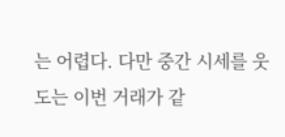는 어렵다. 다만 중간 시세를 웃도는 이번 거래가 같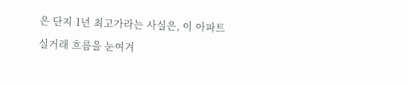은 단지 1년 최고가라는 사실은, 이 아파트 실거래 흐름을 눈여겨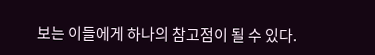보는 이들에게 하나의 참고점이 될 수 있다.